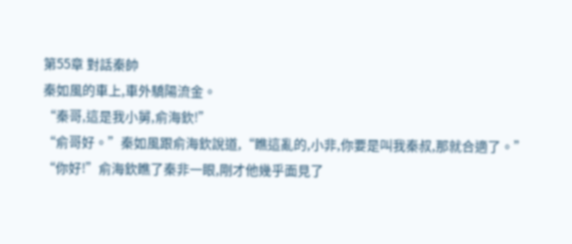第55章 對話秦帥
秦如風的車上,車外驕陽流金。
“秦哥,這是我小舅,俞海欽!”
“俞哥好。”秦如風跟俞海欽說道,“瞧這亂的,小非,你要是叫我秦叔,那就合適了。”
“你好!”俞海欽瞧了秦非一眼,剛才他幾乎面見了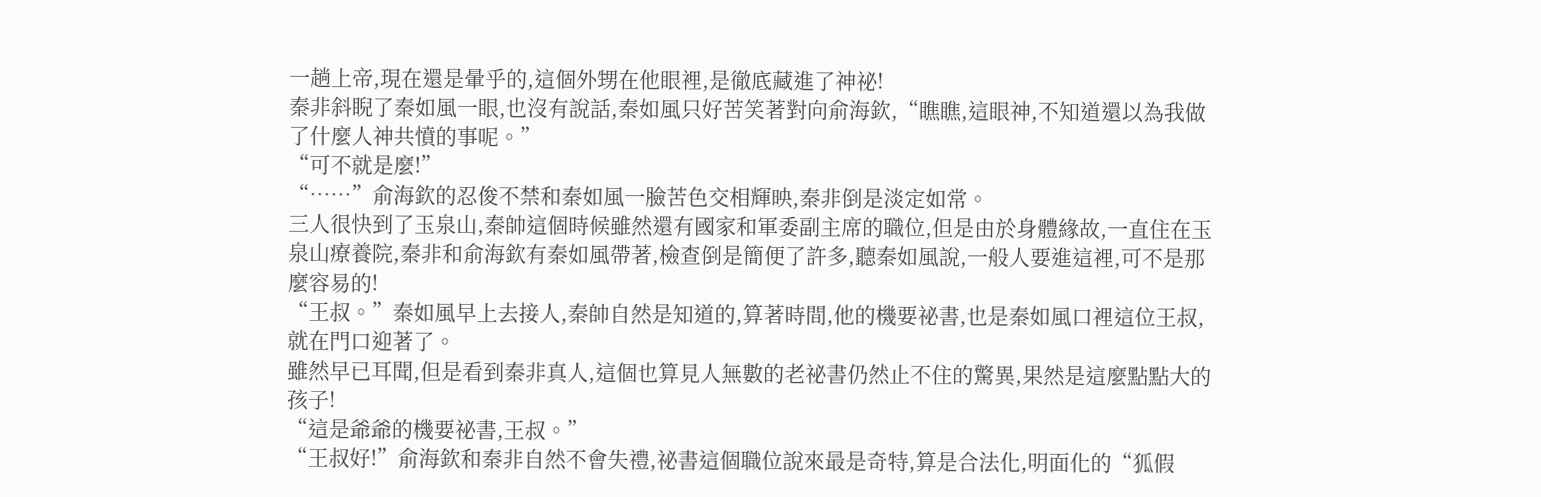一趟上帝,現在還是暈乎的,這個外甥在他眼裡,是徹底藏進了神祕!
秦非斜睨了秦如風一眼,也沒有說話,秦如風只好苦笑著對向俞海欽,“瞧瞧,這眼神,不知道還以為我做了什麼人神共憤的事呢。”
“可不就是麼!”
“……”俞海欽的忍俊不禁和秦如風一臉苦色交相輝映,秦非倒是淡定如常。
三人很快到了玉泉山,秦帥這個時候雖然還有國家和軍委副主席的職位,但是由於身體緣故,一直住在玉泉山療養院,秦非和俞海欽有秦如風帶著,檢查倒是簡便了許多,聽秦如風說,一般人要進這裡,可不是那麼容易的!
“王叔。”秦如風早上去接人,秦帥自然是知道的,算著時間,他的機要祕書,也是秦如風口裡這位王叔,就在門口迎著了。
雖然早已耳聞,但是看到秦非真人,這個也算見人無數的老祕書仍然止不住的驚異,果然是這麼點點大的孩子!
“這是爺爺的機要祕書,王叔。”
“王叔好!”俞海欽和秦非自然不會失禮,祕書這個職位說來最是奇特,算是合法化,明面化的“狐假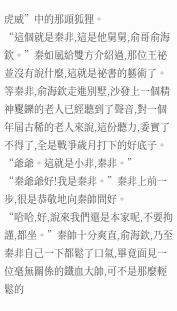虎威”中的那頭狐狸。
“這個就是秦非,這是他舅舅,俞哥俞海欽。”秦如風給雙方介紹過,那位王祕並沒有說什麼,這就是祕書的藝術了。
等秦非,俞海欽走進別墅,沙發上一個精神矍鑠的老人已經聽到了聲音,對一個年屆古稀的老人來說,這份聽力,委實了不得了,全是戰爭歲月打下的好底子。
“爺爺。這就是小非,秦非。”
“秦爺爺好!我是秦非。”秦非上前一步,很是恭敬地向秦帥問好。
“哈哈,好,說來我們還是本家呢,不要拘謹,都坐。”秦帥十分爽直,俞海欽,乃至秦非自己一下都鬆了口氣,畢竟面見一位毫無關係的鐵血大帥,可不是那麼輕鬆的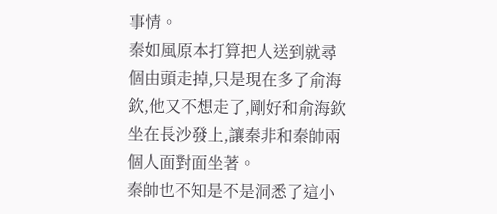事情。
秦如風原本打算把人送到就尋個由頭走掉,只是現在多了俞海欽,他又不想走了,剛好和俞海欽坐在長沙發上,讓秦非和秦帥兩個人面對面坐著。
秦帥也不知是不是洞悉了這小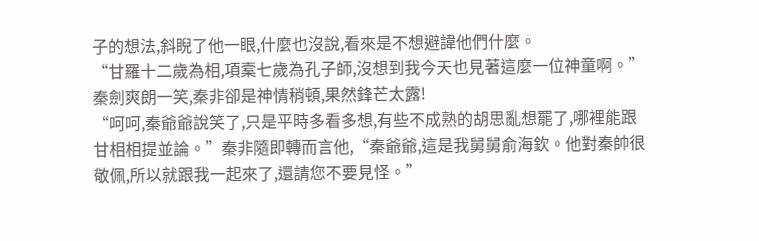子的想法,斜睨了他一眼,什麼也沒說,看來是不想避諱他們什麼。
“甘羅十二歲為相,項槖七歲為孔子師,沒想到我今天也見著這麼一位神童啊。”秦劍爽朗一笑,秦非卻是神情稍頓,果然鋒芒太露!
“呵呵,秦爺爺說笑了,只是平時多看多想,有些不成熟的胡思亂想罷了,哪裡能跟甘相相提並論。”秦非隨即轉而言他,“秦爺爺,這是我舅舅俞海欽。他對秦帥很敬佩,所以就跟我一起來了,還請您不要見怪。”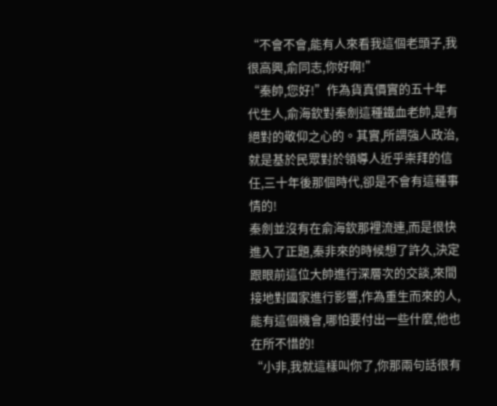“不會不會,能有人來看我這個老頭子,我很高興,俞同志,你好啊!”
“秦帥,您好!”作為貨真價實的五十年代生人,俞海欽對秦劍這種鐵血老帥,是有絕對的敬仰之心的。其實,所謂強人政治,就是基於民眾對於領導人近乎崇拜的信任,三十年後那個時代,卻是不會有這種事情的!
秦劍並沒有在俞海欽那裡流連,而是很快進入了正題,秦非來的時候想了許久,決定跟眼前這位大帥進行深層次的交談,來間接地對國家進行影響,作為重生而來的人,能有這個機會,哪怕要付出一些什麼,他也在所不惜的!
“小非,我就這樣叫你了,你那兩句話很有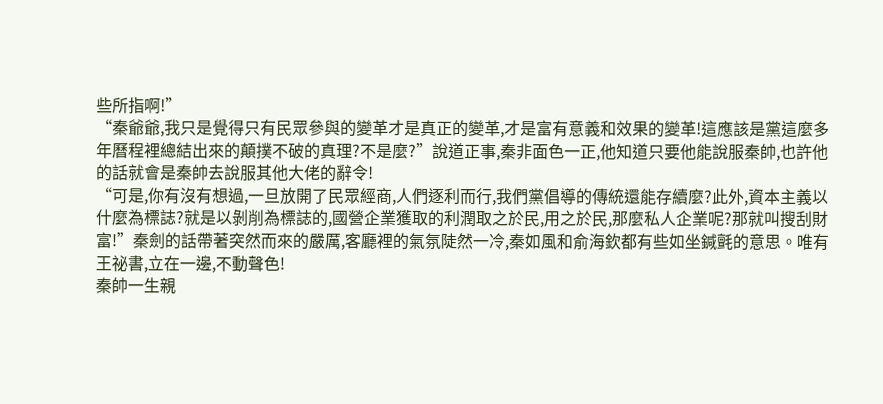些所指啊!”
“秦爺爺,我只是覺得只有民眾參與的變革才是真正的變革,才是富有意義和效果的變革!這應該是黨這麼多年曆程裡總結出來的顛撲不破的真理?不是麼?”說道正事,秦非面色一正,他知道只要他能說服秦帥,也許他的話就會是秦帥去說服其他大佬的辭令!
“可是,你有沒有想過,一旦放開了民眾經商,人們逐利而行,我們黨倡導的傳統還能存續麼?此外,資本主義以什麼為標誌?就是以剝削為標誌的,國營企業獲取的利潤取之於民,用之於民,那麼私人企業呢?那就叫搜刮財富!”秦劍的話帶著突然而來的嚴厲,客廳裡的氣氛陡然一冷,秦如風和俞海欽都有些如坐鍼氈的意思。唯有王祕書,立在一邊,不動聲色!
秦帥一生親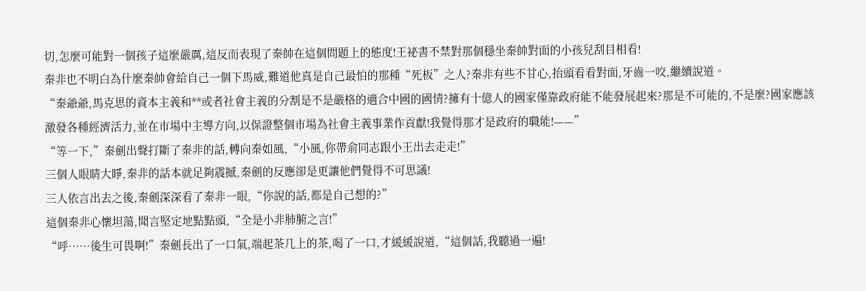切,怎麼可能對一個孩子這麼嚴厲,這反而表現了秦帥在這個問題上的態度!王祕書不禁對那個穩坐秦帥對面的小孩兒刮目相看!
秦非也不明白為什麼秦帥會給自己一個下馬威,難道他真是自己最怕的那種“死板”之人?秦非有些不甘心,抬頭看看對面,牙齒一咬,繼續說道。
“秦爺爺,馬克思的資本主義和**或者社會主義的分割是不是嚴格的適合中國的國情?擁有十億人的國家僅靠政府能不能發展起來?那是不可能的,不是麼?國家應該激發各種經濟活力,並在市場中主導方向,以保證整個市場為社會主義事業作貢獻!我覺得那才是政府的職能!——”
“等一下,”秦劍出聲打斷了秦非的話,轉向秦如風,“小風,你帶俞同志跟小王出去走走!”
三個人眼睛大睜,秦非的話本就足夠震撼,秦劍的反應卻是更讓他們覺得不可思議!
三人依言出去之後,秦劍深深看了秦非一眼,“你說的話,都是自己想的?”
這個秦非心懷坦蕩,聞言堅定地點點頭,“全是小非肺腑之言!”
“呼……後生可畏啊!”秦劍長出了一口氣,端起茶几上的茶,喝了一口,才緩緩說道,“這個話,我聽過一遍!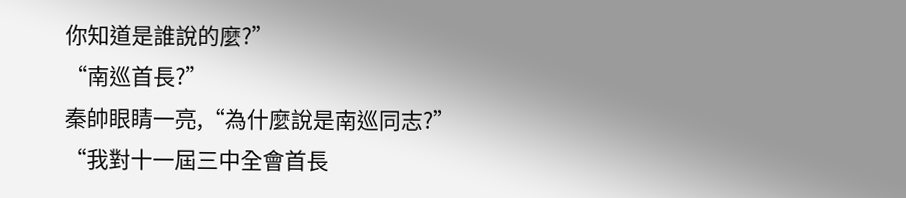你知道是誰說的麼?”
“南巡首長?”
秦帥眼睛一亮,“為什麼說是南巡同志?”
“我對十一屆三中全會首長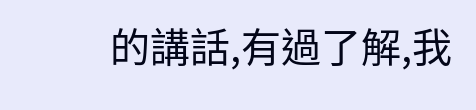的講話,有過了解,我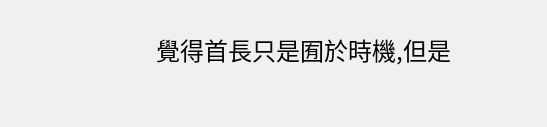覺得首長只是囿於時機,但是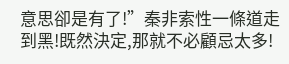意思卻是有了!”秦非索性一條道走到黑!既然決定,那就不必顧忌太多!